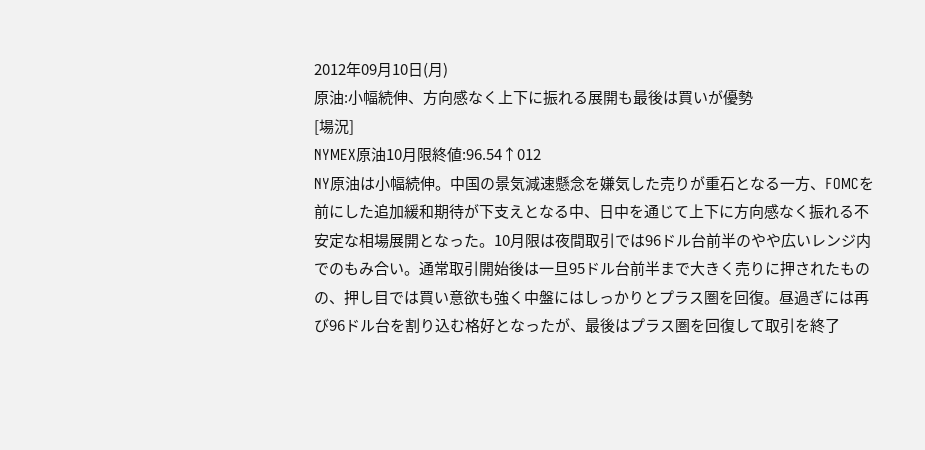2012年09月10日(月)
原油:小幅続伸、方向感なく上下に振れる展開も最後は買いが優勢
[場況]
NYMEX原油10月限終値:96.54↑012
NY原油は小幅続伸。中国の景気減速懸念を嫌気した売りが重石となる一方、FOMCを前にした追加緩和期待が下支えとなる中、日中を通じて上下に方向感なく振れる不安定な相場展開となった。10月限は夜間取引では96ドル台前半のやや広いレンジ内でのもみ合い。通常取引開始後は一旦95ドル台前半まで大きく売りに押されたものの、押し目では買い意欲も強く中盤にはしっかりとプラス圏を回復。昼過ぎには再び96ドル台を割り込む格好となったが、最後はプラス圏を回復して取引を終了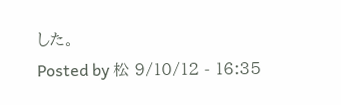した。
Posted by 松 9/10/12 - 16:35